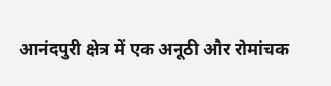आनंदपुरी क्षेत्र में एक अनूठी और रोमांचक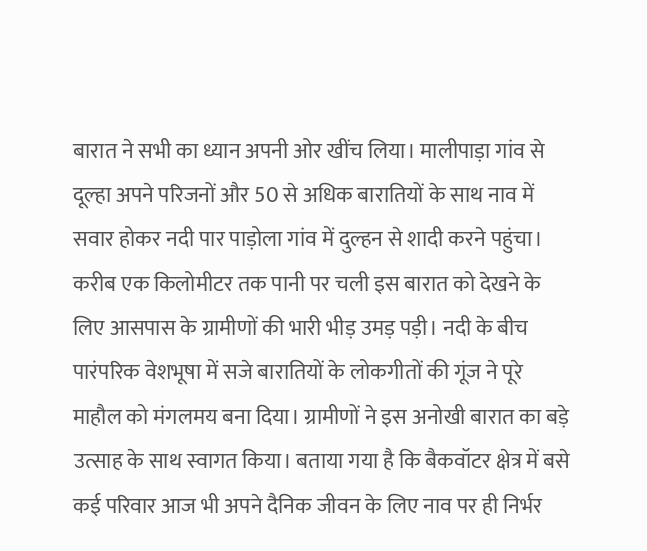बारात ने सभी का ध्यान अपनी ओर खींच लिया। मालीपाड़ा गांव से दूल्हा अपने परिजनों और 50 से अधिक बारातियों के साथ नाव में सवार होकर नदी पार पाड़ोला गांव में दुल्हन से शादी करने पहुंचा। करीब एक किलोमीटर तक पानी पर चली इस बारात को देखने के लिए आसपास के ग्रामीणों की भारी भीड़ उमड़ पड़ी। नदी के बीच पारंपरिक वेशभूषा में सजे बारातियों के लोकगीतों की गूंज ने पूरे माहौल को मंगलमय बना दिया। ग्रामीणों ने इस अनोखी बारात का बड़े उत्साह के साथ स्वागत किया। बताया गया है कि बैकवॉटर क्षेत्र में बसे कई परिवार आज भी अपने दैनिक जीवन के लिए नाव पर ही निर्भर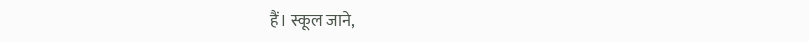हैं। स्कूल जाने,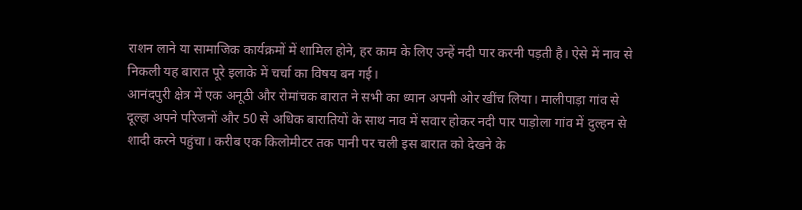राशन लाने या सामाजिक कार्यक्रमों में शामिल होने, हर काम के लिए उन्हें नदी पार करनी पड़ती है। ऐसे में नाव से निकली यह बारात पूरे इलाके में चर्चा का विषय बन गई।
आनंदपुरी क्षेत्र में एक अनूठी और रोमांचक बारात ने सभी का ध्यान अपनी ओर खींच लिया। मालीपाड़ा गांव से दूल्हा अपने परिजनों और 50 से अधिक बारातियों के साथ नाव में सवार होकर नदी पार पाड़ोला गांव में दुल्हन से शादी करने पहुंचा। करीब एक किलोमीटर तक पानी पर चली इस बारात को देखने के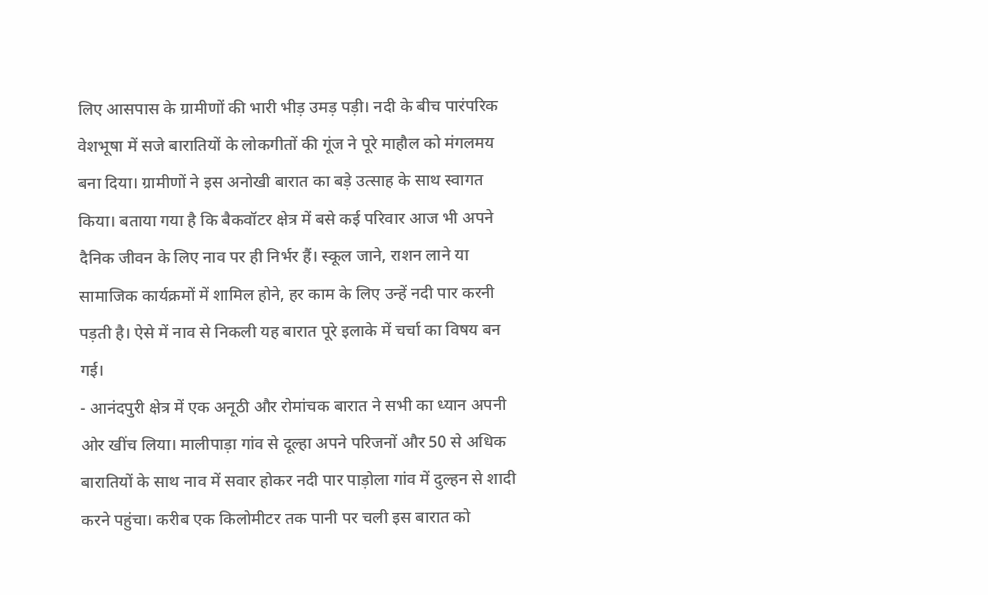लिए आसपास के ग्रामीणों की भारी भीड़ उमड़ पड़ी। नदी के बीच पारंपरिक वेशभूषा में सजे बारातियों के लोकगीतों की गूंज ने पूरे माहौल को मंगलमय बना दिया। ग्रामीणों ने इस अनोखी बारात का बड़े उत्साह के साथ स्वागत किया। बताया गया है कि बैकवॉटर क्षेत्र में बसे कई परिवार आज भी अपने दैनिक जीवन के लिए नाव पर ही निर्भर हैं। स्कूल जाने, राशन लाने या सामाजिक कार्यक्रमों में शामिल होने, हर काम के लिए उन्हें नदी पार करनी पड़ती है। ऐसे में नाव से निकली यह बारात पूरे इलाके में चर्चा का विषय बन गई।
- आनंदपुरी क्षेत्र में एक अनूठी और रोमांचक बारात ने सभी का ध्यान अपनी ओर खींच लिया। मालीपाड़ा गांव से दूल्हा अपने परिजनों और 50 से अधिक बारातियों के साथ नाव में सवार होकर नदी पार पाड़ोला गांव में दुल्हन से शादी करने पहुंचा। करीब एक किलोमीटर तक पानी पर चली इस बारात को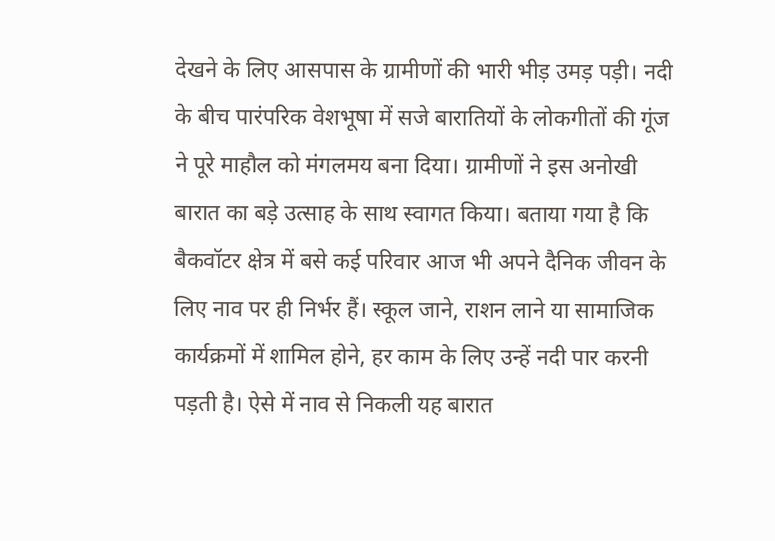देखने के लिए आसपास के ग्रामीणों की भारी भीड़ उमड़ पड़ी। नदी के बीच पारंपरिक वेशभूषा में सजे बारातियों के लोकगीतों की गूंज ने पूरे माहौल को मंगलमय बना दिया। ग्रामीणों ने इस अनोखी बारात का बड़े उत्साह के साथ स्वागत किया। बताया गया है कि बैकवॉटर क्षेत्र में बसे कई परिवार आज भी अपने दैनिक जीवन के लिए नाव पर ही निर्भर हैं। स्कूल जाने, राशन लाने या सामाजिक कार्यक्रमों में शामिल होने, हर काम के लिए उन्हें नदी पार करनी पड़ती है। ऐसे में नाव से निकली यह बारात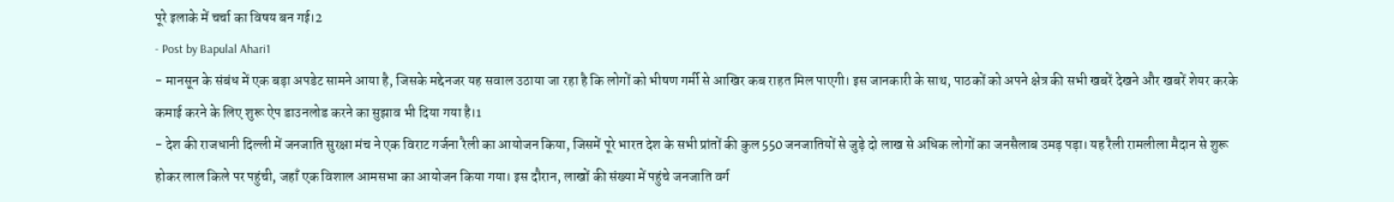पूरे इलाके में चर्चा का विषय बन गई।2
- Post by Bapulal Ahari1
- मानसून के संबंध में एक बड़ा अपडेट सामने आया है, जिसके मद्देनजर यह सवाल उठाया जा रहा है कि लोगों को भीषण गर्मी से आखिर कब राहत मिल पाएगी। इस जानकारी के साथ, पाठकों को अपने क्षेत्र की सभी खबरें देखने और खबरें शेयर करके कमाई करने के लिए शुरू ऐप डाउनलोड करने का सुझाव भी दिया गया है।1
- देश की राजधानी दिल्ली में जनजाति सुरक्षा मंच ने एक विराट गर्जना रैली का आयोजन किया, जिसमें पूरे भारत देश के सभी प्रांतों की कुल 550 जनजातियों से जुड़े दो लाख से अधिक लोगों का जनसैलाब उमड़ पड़ा। यह रैली रामलीला मैदान से शुरू होकर लाल किले पर पहुंची, जहाँ एक विशाल आमसभा का आयोजन किया गया। इस दौरान, लाखों की संख्या में पहुंचे जनजाति वर्ग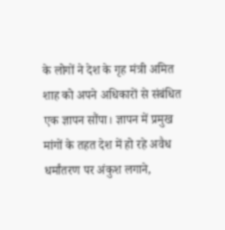के लोगों ने देश के गृह मंत्री अमित शाह को अपने अधिकारों से संबंधित एक ज्ञापन सौंपा। ज्ञापन में प्रमुख मांगों के तहत देश में हो रहे अवैध धर्मांतरण पर अंकुश लगाने,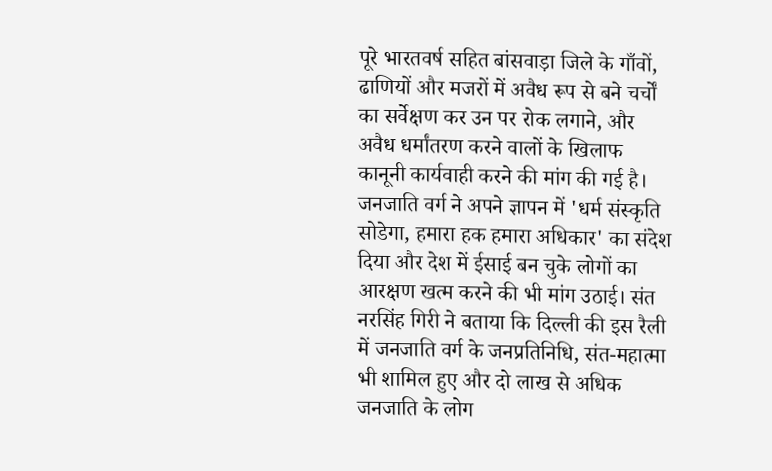पूरे भारतवर्ष सहित बांसवाड़ा जिले के गाँवों, ढाणियों और मजरों में अवैध रूप से बने चर्चों का सर्वेक्षण कर उन पर रोक लगाने, और अवैध धर्मांतरण करने वालों के खिलाफ कानूनी कार्यवाही करने की मांग की गई है। जनजाति वर्ग ने अपने ज्ञापन में 'धर्म संस्कृति सोडेगा, हमारा हक हमारा अधिकार' का संदेश दिया और देश में ईसाई बन चुके लोगों का आरक्षण खत्म करने की भी मांग उठाई। संत नरसिंह गिरी ने बताया कि दिल्ली की इस रैली में जनजाति वर्ग के जनप्रतिनिधि, संत-महात्मा भी शामिल हुए और दो लाख से अधिक जनजाति के लोग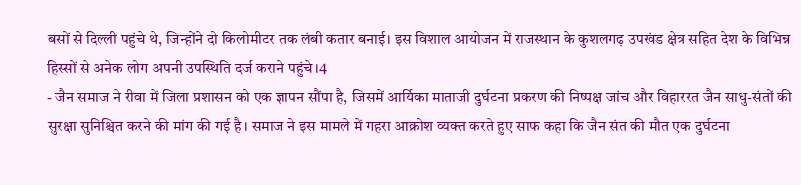बसों से दिल्ली पहुंचे थे, जिन्होंने दो किलोमीटर तक लंबी कतार बनाई। इस विशाल आयोजन में राजस्थान के कुशलगढ़ उपखंड क्षेत्र सहित देश के विभिन्न हिस्सों से अनेक लोग अपनी उपस्थिति दर्ज कराने पहुंचे।4
- जैन समाज ने रीवा में जिला प्रशासन को एक ज्ञापन सौंपा है, जिसमें आर्यिका माताजी दुर्घटना प्रकरण की निष्पक्ष जांच और विहाररत जैन साधु-संतों की सुरक्षा सुनिश्चित करने की मांग की गई है। समाज ने इस मामले में गहरा आक्रोश व्यक्त करते हुए साफ कहा कि जैन संत की मौत एक दुर्घटना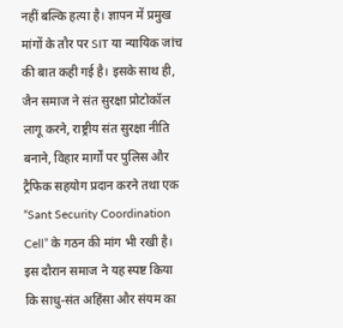नहीं बल्कि हत्या है। ज्ञापन में प्रमुख मांगों के तौर पर SIT या न्यायिक जांच की बात कही गई है। इसके साथ ही, जैन समाज ने संत सुरक्षा प्रोटोकॉल लागू करने, राष्ट्रीय संत सुरक्षा नीति बनाने, विहार मार्गों पर पुलिस और ट्रैफिक सहयोग प्रदान करने तथा एक “Sant Security Coordination Cell” के गठन की मांग भी रखी है। इस दौरान समाज ने यह स्पष्ट किया कि साधु-संत अहिंसा और संयम का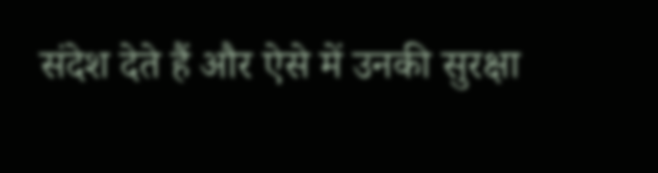संदेश देते हैं और ऐसे में उनकी सुरक्षा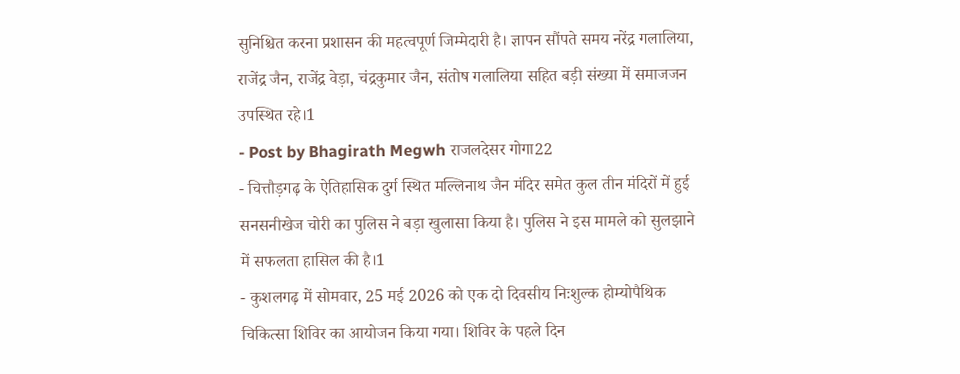सुनिश्चित करना प्रशासन की महत्वपूर्ण जिम्मेदारी है। ज्ञापन सौंपते समय नरेंद्र गलालिया, राजेंद्र जैन, राजेंद्र वेड़ा, चंद्रकुमार जैन, संतोष गलालिया सहित बड़ी संख्या में समाजजन उपस्थित रहे।1
- Post by Bhagirath Megwh राजलदेसर गोगा22
- चित्तौड़गढ़ के ऐतिहासिक दुर्ग स्थित मल्लिनाथ जैन मंदिर समेत कुल तीन मंदिरों में हुई सनसनीखेज चोरी का पुलिस ने बड़ा खुलासा किया है। पुलिस ने इस मामले को सुलझाने में सफलता हासिल की है।1
- कुशलगढ़ में सोमवार, 25 मई 2026 को एक दो दिवसीय निःशुल्क होम्योपैथिक चिकित्सा शिविर का आयोजन किया गया। शिविर के पहले दिन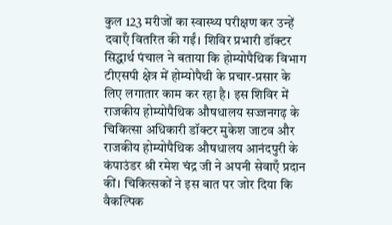कुल 123 मरीजों का स्वास्थ्य परीक्षण कर उन्हें दवाएँ वितरित की गईं। शिविर प्रभारी डॉक्टर सिद्धार्थ पंचाल ने बताया कि होम्योपैथिक विभाग टीएसपी क्षेत्र में होम्योपैथी के प्रचार-प्रसार के लिए लगातार काम कर रहा है। इस शिविर में राजकीय होम्योपैथिक औषधालय सज्जनगढ़ के चिकित्सा अधिकारी डॉक्टर मुकेश जाटव और राजकीय होम्योपैथिक औषधालय आनंदपुरी के कंपाउंडर श्री रमेश चंद्र जी ने अपनी सेवाएँ प्रदान कीं। चिकित्सकों ने इस बात पर जोर दिया कि वैकल्पिक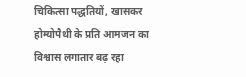चिकित्सा पद्धतियों, खासकर होम्योपैथी के प्रति आमजन का विश्वास लगातार बढ़ रहा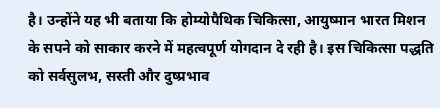है। उन्होंने यह भी बताया कि होम्योपैथिक चिकित्सा, आयुष्मान भारत मिशन के सपने को साकार करने में महत्वपूर्ण योगदान दे रही है। इस चिकित्सा पद्धति को सर्वसुलभ, सस्ती और दुष्प्रभाव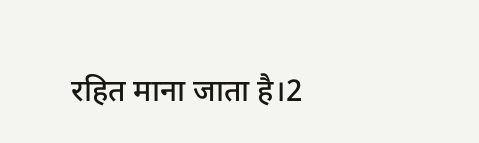रहित माना जाता है।2